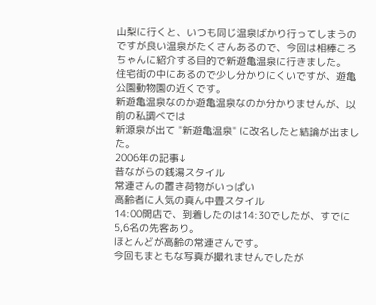山梨に行くと、いつも同じ温泉ばかり行ってしまうのですが良い温泉がたくさんあるので、今回は相棒ころちゃんに紹介する目的で新遊亀温泉に行きました。
住宅街の中にあるので少し分かりにくいですが、遊亀公園動物園の近くです。
新遊亀温泉なのか遊亀温泉なのか分かりませんが、以前の私調べでは
新源泉が出て "新遊亀温泉" に改名したと結論が出ました。
2006年の記事↓
昔ながらの銭湯スタイル
常連さんの置き荷物がいっぱい
高齢者に人気の真ん中畳スタイル
14:00開店で、到着したのは14:30でしたが、すでに5,6名の先客あり。
ほとんどが高齢の常連さんです。
今回もまともな写真が撮れませんでしたが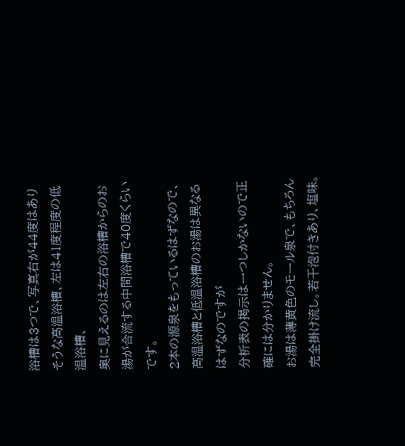浴槽は3つで、写真右が44度はありそうな高温浴槽、左は41度程度の低温浴槽、
奥に見えるのは左右の浴槽からのお湯が合流する中間浴槽で40度くらいです。
2本の源泉をもっているはずなので、高温浴槽と低温浴槽のお湯は異なるはずなのですが
分析表の掲示は一つしかないので正確には分かりません。
お湯は薄黄色のモール泉で、もちろん完全掛け流し。若干泡付きあり、塩味。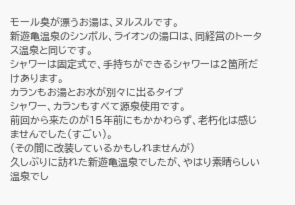モール臭が漂うお湯は、ヌルスルです。
新遊亀温泉のシンボル、ライオンの湯口は、同経営のトータス温泉と同じです。
シャワーは固定式で、手持ちができるシャワーは2箇所だけあります。
カランもお湯とお水が別々に出るタイプ
シャワー、カランもすべて源泉使用です。
前回から来たのが15年前にもかかわらず、老朽化は感じませんでした(すごい)。
(その間に改装しているかもしれませんが)
久しぶりに訪れた新遊亀温泉でしたが、やはり素晴らしい温泉でし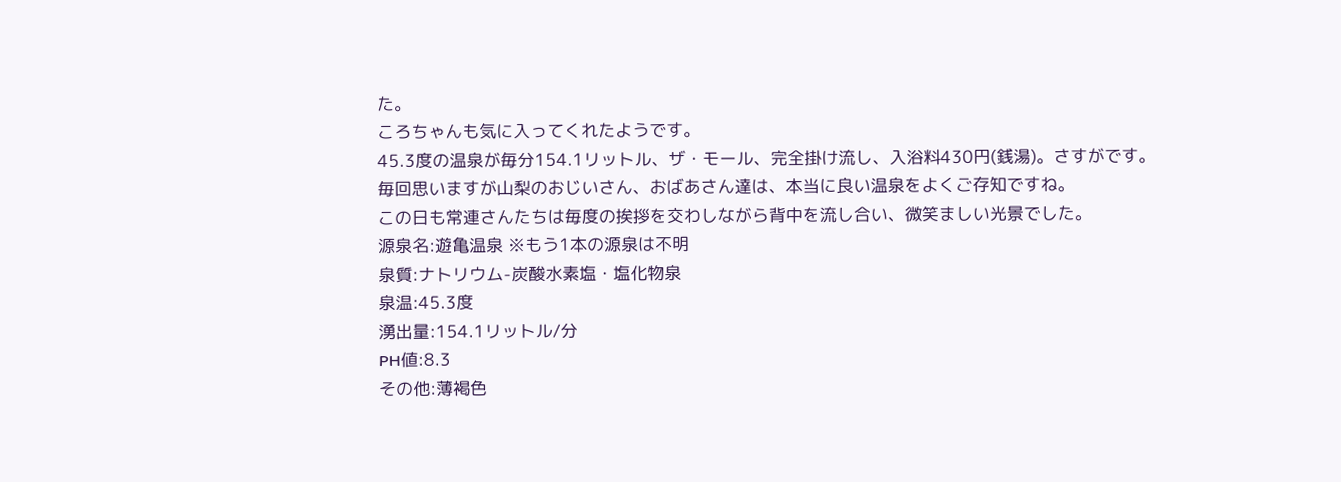た。
ころちゃんも気に入ってくれたようです。
45.3度の温泉が毎分154.1リットル、ザ・モール、完全掛け流し、入浴料430円(銭湯)。さすがです。
毎回思いますが山梨のおじいさん、おばあさん達は、本当に良い温泉をよくご存知ですね。
この日も常連さんたちは毎度の挨拶を交わしながら背中を流し合い、微笑ましい光景でした。
源泉名:遊亀温泉 ※もう1本の源泉は不明
泉質:ナトリウム-炭酸水素塩・塩化物泉
泉温:45.3度
湧出量:154.1リットル/分
PH値:8.3
その他:薄褐色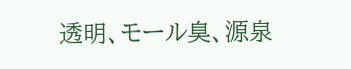透明、モール臭、源泉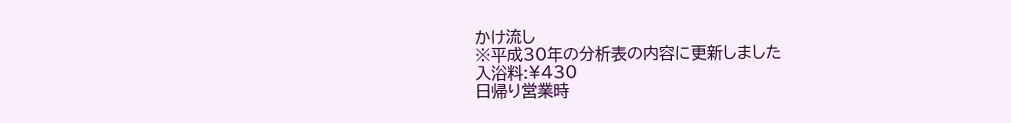かけ流し
※平成30年の分析表の内容に更新しました
入浴料:¥430
日帰り営業時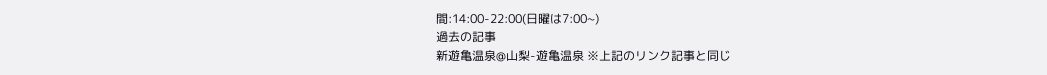間:14:00-22:00(日曜は7:00~)
過去の記事
新遊亀温泉@山梨-遊亀温泉 ※上記のリンク記事と同じ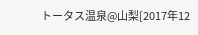トータス温泉@山梨[2017年12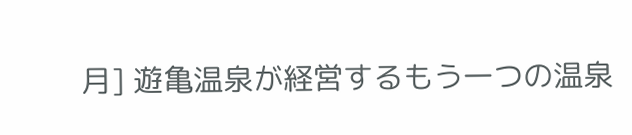月] 遊亀温泉が経営するもう一つの温泉